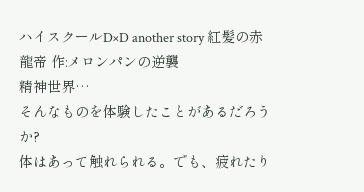ハイスクールD×D another story 紅髪の赤龍帝 作:メロンパンの逆襲
精神世界…
そんなものを体験したことがあるだろうか?
体はあって触れられる。でも、疲れたり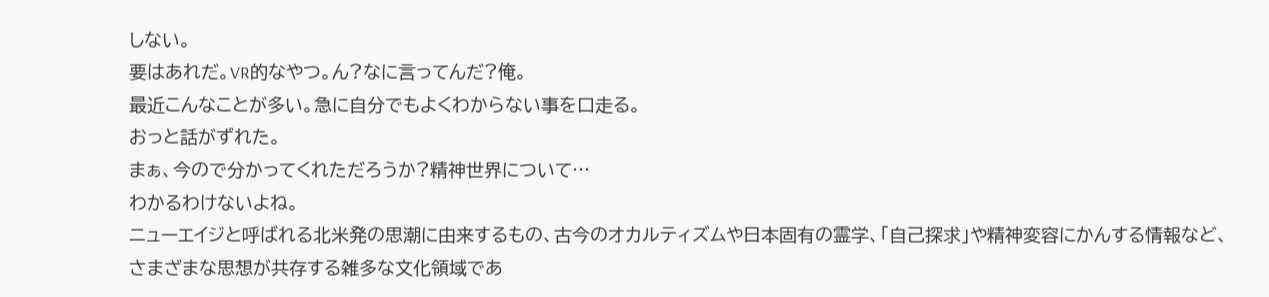しない。
要はあれだ。VR的なやつ。ん?なに言ってんだ?俺。
最近こんなことが多い。急に自分でもよくわからない事を口走る。
おっと話がずれた。
まぁ、今ので分かってくれただろうか?精神世界について…
わかるわけないよね。
ニューエイジと呼ばれる北米発の思潮に由来するもの、古今のオカルティズムや日本固有の霊学、「自己探求」や精神変容にかんする情報など、さまざまな思想が共存する雑多な文化領域であ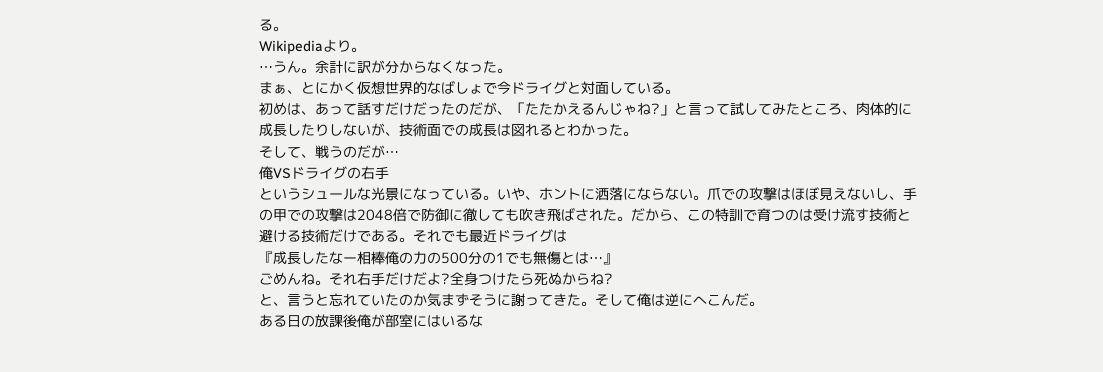る。
Wikipediaより。
…うん。余計に訳が分からなくなった。
まぁ、とにかく仮想世界的なばしょで今ドライグと対面している。
初めは、あって話すだけだったのだが、「たたかえるんじゃね?」と言って試してみたところ、肉体的に成長したりしないが、技術面での成長は図れるとわかった。
そして、戦うのだが…
俺VSドライグの右手
というシュールな光景になっている。いや、ホントに洒落にならない。爪での攻撃はほぼ見えないし、手の甲での攻撃は2048倍で防御に徹しても吹き飛ばされた。だから、この特訓で育つのは受け流す技術と避ける技術だけである。それでも最近ドライグは
『成長したなー相棒俺の力の500分の1でも無傷とは…』
ごめんね。それ右手だけだよ?全身つけたら死ぬからね?
と、言うと忘れていたのか気まずそうに謝ってきた。そして俺は逆にへこんだ。
ある日の放課後俺が部室にはいるな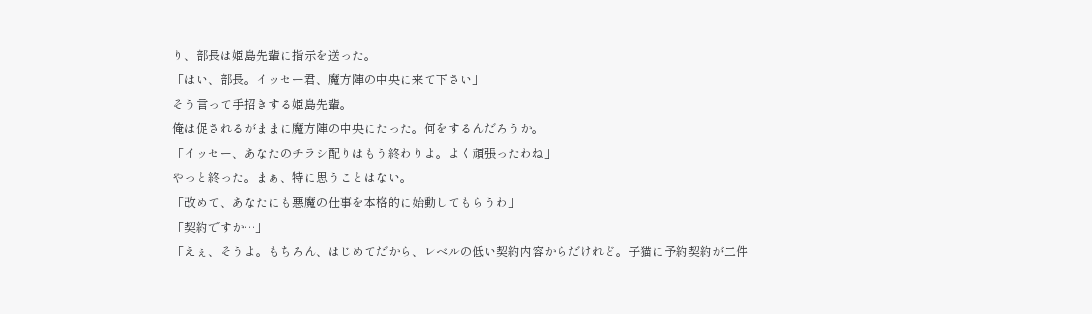り、部長は姫島先輩に指示を送った。
「はい、部長。イッセー君、魔方陣の中央に来て下さい」
そう言って手招きする姫島先輩。
俺は促されるがままに魔方陣の中央にたった。何をするんだろうか。
「イッセー、あなたのチラシ配りはもう終わりよ。よく頑張ったわね」
やっと終った。まぁ、特に思うことはない。
「改めて、あなたにも悪魔の仕事を本格的に始動してもらうわ」
「契約ですか…」
「えぇ、そうよ。もちろん、はじめてだから、レベルの低い契約内容からだけれど。子猫に予約契約が二件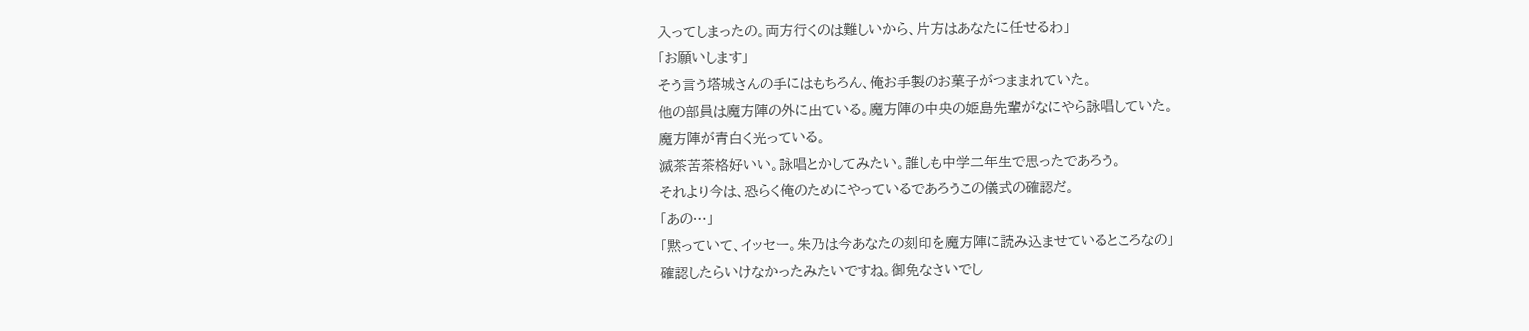入ってしまったの。両方行くのは難しいから、片方はあなたに任せるわ」
「お願いします」
そう言う塔城さんの手にはもちろん、俺お手製のお菓子がつままれていた。
他の部員は魔方陣の外に出ている。魔方陣の中央の姫島先輩がなにやら詠唱していた。
魔方陣が青白く光っている。
滅茶苦茶格好いい。詠唱とかしてみたい。誰しも中学二年生で思ったであろう。
それより今は、恐らく俺のためにやっているであろうこの儀式の確認だ。
「あの…」
「黙っていて、イッセー。朱乃は今あなたの刻印を魔方陣に読み込ませているところなの」
確認したらいけなかったみたいですね。御免なさいでし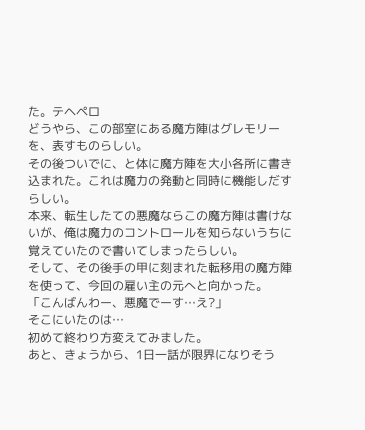た。テヘペロ
どうやら、この部室にある魔方陣はグレモリーを、表すものらしい。
その後ついでに、と体に魔方陣を大小各所に書き込まれた。これは魔力の発動と同時に機能しだすらしい。
本来、転生したての悪魔ならこの魔方陣は書けないが、俺は魔力のコントロールを知らないうちに覚えていたので書いてしまったらしい。
そして、その後手の甲に刻まれた転移用の魔方陣を使って、今回の雇い主の元へと向かった。
「こんばんわー、悪魔でーす…え?」
そこにいたのは…
初めて終わり方変えてみました。
あと、きょうから、1日一話が限界になりそう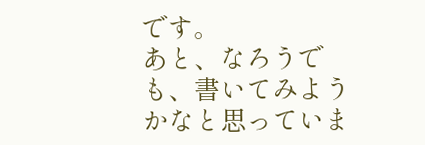です。
あと、なろうでも、書いてみようかなと思っていま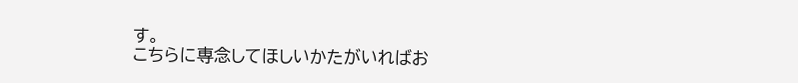す。
こちらに専念してほしいかたがいればお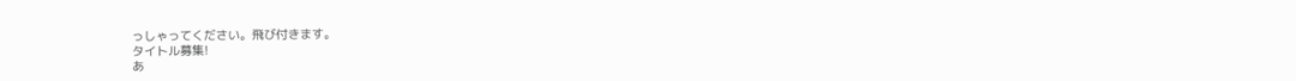っしゃってください。飛び付きます。
タイトル募集!
あ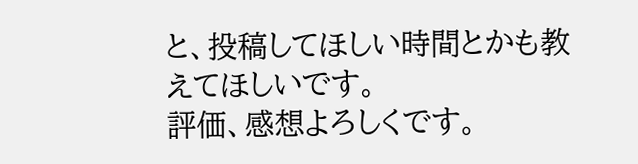と、投稿してほしい時間とかも教えてほしいです。
評価、感想よろしくです。